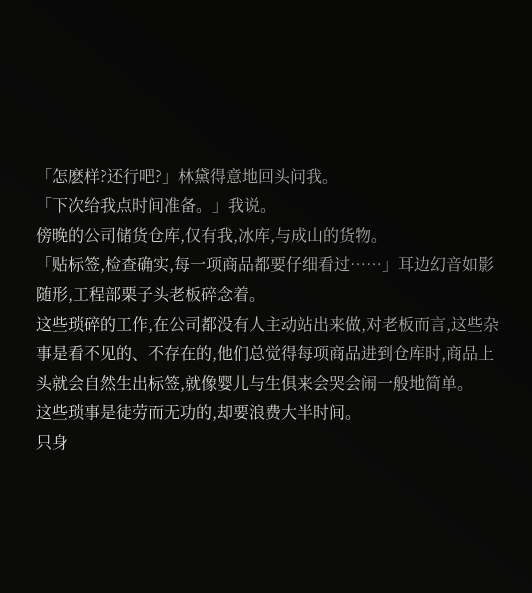「怎麽样?还行吧?」林黛得意地回头问我。
「下次给我点时间准备。」我说。
傍晚的公司储货仓库,仅有我,冰库,与成山的货物。
「贴标签,检查确实,每一项商品都要仔细看过……」耳边幻音如影随形,工程部栗子头老板碎念着。
这些琐碎的工作,在公司都没有人主动站出来做,对老板而言,这些杂事是看不见的、不存在的,他们总觉得每项商品进到仓库时,商品上头就会自然生出标签,就像婴儿与生俱来会哭会闹一般地简单。
这些琐事是徒劳而无功的,却要浪费大半时间。
只身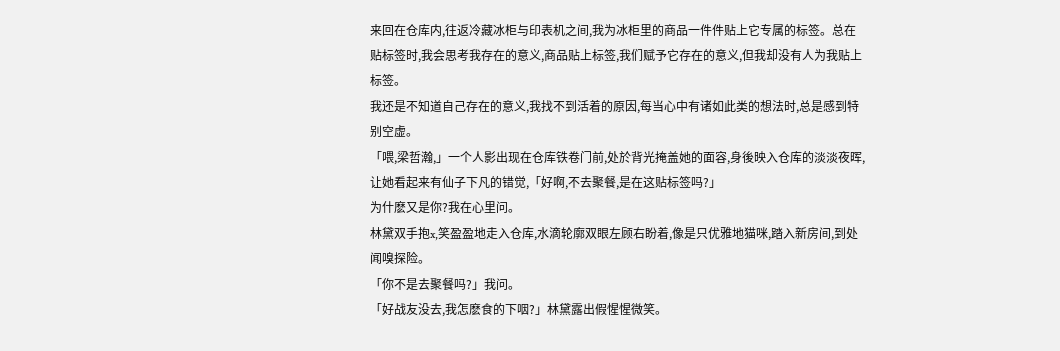来回在仓库内,往返冷藏冰柜与印表机之间,我为冰柜里的商品一件件贴上它专属的标签。总在贴标签时,我会思考我存在的意义,商品贴上标签,我们赋予它存在的意义,但我却没有人为我贴上标签。
我还是不知道自己存在的意义,我找不到活着的原因,每当心中有诸如此类的想法时,总是感到特别空虚。
「喂,梁哲瀚,」一个人影出现在仓库铁卷门前,处於背光掩盖她的面容,身後映入仓库的淡淡夜晖,让她看起来有仙子下凡的错觉,「好啊,不去聚餐,是在这贴标签吗?」
为什麽又是你?我在心里问。
林黛双手抱x,笑盈盈地走入仓库,水滴轮廓双眼左顾右盼着,像是只优雅地猫咪,踏入新房间,到处闻嗅探险。
「你不是去聚餐吗?」我问。
「好战友没去,我怎麽食的下咽?」林黛露出假惺惺微笑。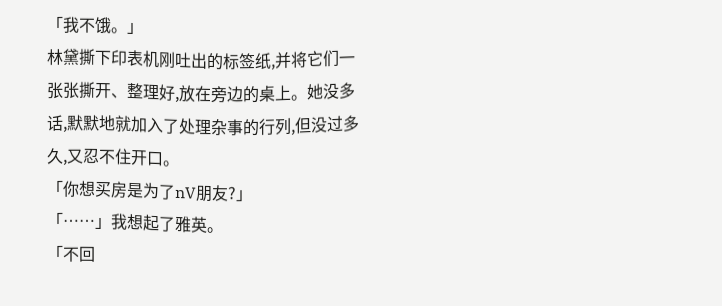「我不饿。」
林黛撕下印表机刚吐出的标签纸,并将它们一张张撕开、整理好,放在旁边的桌上。她没多话,默默地就加入了处理杂事的行列,但没过多久,又忍不住开口。
「你想买房是为了nV朋友?」
「……」我想起了雅英。
「不回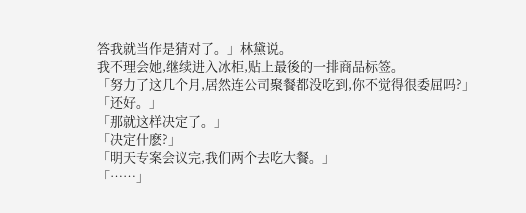答我就当作是猜对了。」林黛说。
我不理会她,继续进入冰柜,贴上最後的一排商品标签。
「努力了这几个月,居然连公司聚餐都没吃到,你不觉得很委屈吗?」
「还好。」
「那就这样决定了。」
「决定什麽?」
「明天专案会议完,我们两个去吃大餐。」
「……」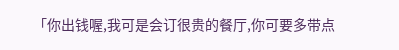「你出钱喔,我可是会订很贵的餐厅,你可要多带点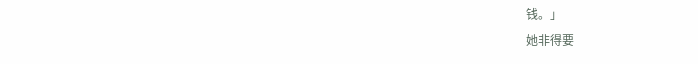钱。」
她非得要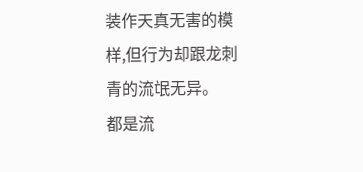装作天真无害的模样,但行为却跟龙刺青的流氓无异。
都是流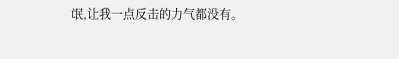氓,让我一点反击的力气都没有。